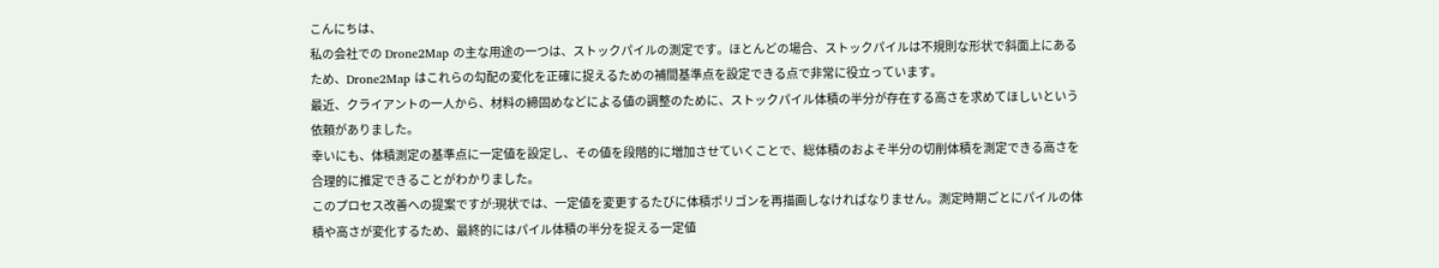こんにちは、
私の会社での Drone2Map の主な用途の一つは、ストックパイルの測定です。ほとんどの場合、ストックパイルは不規則な形状で斜面上にあるため、Drone2Map はこれらの勾配の変化を正確に捉えるための補間基準点を設定できる点で非常に役立っています。
最近、クライアントの一人から、材料の締固めなどによる値の調整のために、ストックパイル体積の半分が存在する高さを求めてほしいという依頼がありました。
幸いにも、体積測定の基準点に一定値を設定し、その値を段階的に増加させていくことで、総体積のおよそ半分の切削体積を測定できる高さを合理的に推定できることがわかりました。
このプロセス改善への提案ですが:現状では、一定値を変更するたびに体積ポリゴンを再描画しなければなりません。測定時期ごとにパイルの体積や高さが変化するため、最終的にはパイル体積の半分を捉える一定値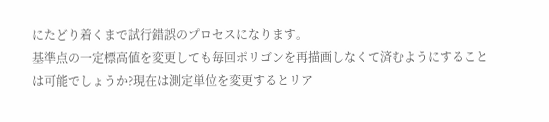にたどり着くまで試行錯誤のプロセスになります。
基準点の一定標高値を変更しても毎回ポリゴンを再描画しなくて済むようにすることは可能でしょうか?現在は測定単位を変更するとリア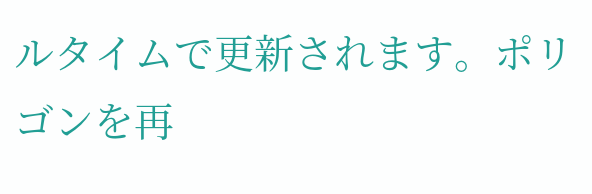ルタイムで更新されます。ポリゴンを再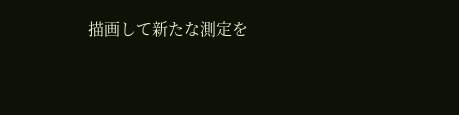描画して新たな測定を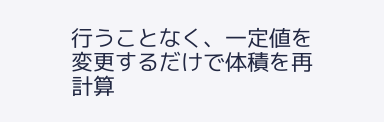行うことなく、一定値を変更するだけで体積を再計算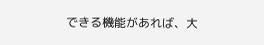できる機能があれば、大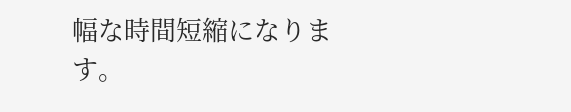幅な時間短縮になります。